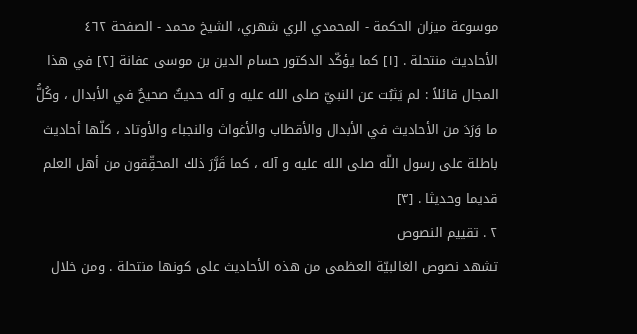موسوعة ميزان الحکمة - المحمدي الري شهري، الشيخ محمد - الصفحة ٤٦٢
الأحاديث منتحلة . [١] كما يؤكّد الدكتور حسام الدين بن موسى عفانة [٢] في هذا المجال قائلاً : لم يَثبُت عن النبيّ صلى الله عليه و آله حديثٌ صحيحٌ في الأبدال ، وكُلُّ ما وَرَدَ من الأحاديث في الأبدال والأقطاب والأغواث والنجباء والأوتاد ، كلّها أحاديث باطلة على رسول اللّه صلى الله عليه و آله ، كما قَرَّرَ ذلك المحقِّقون من أهل العلم قديما وحديثا . [٣]
٢ . تقييم النصوص
تشهد نصوص الغالبيّة العظمى من هذه الأحاديث على كونها منتحلة . ومن خلال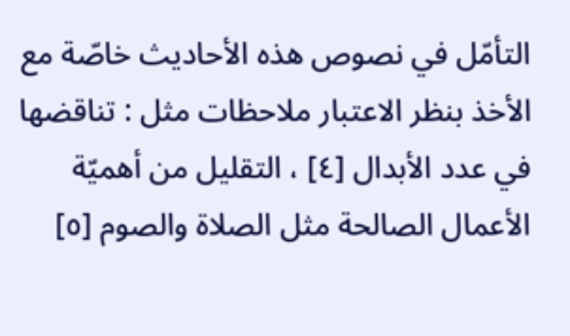التأمّل في نصوص هذه الأحاديث خاصّة مع الأخذ بنظر الاعتبار ملاحظات مثل : تناقضها في عدد الأبدال [٤] ، التقليل من أهميّة الأعمال الصالحة مثل الصلاة والصوم [٥]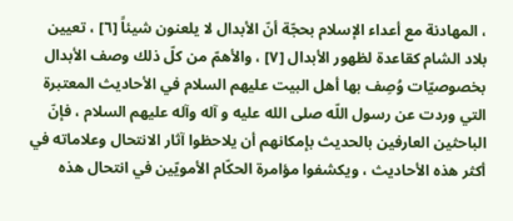، المهادنة مع أعداء الإسلام بحجّة أنّ الأبدال لا يلعنون شيئاً [٦] ، تعيين بلاد الشام كقاعدة لظهور الأبدال [٧] ، والأهمّ من كلّ ذلك وصف الأبدال بخصوصيّات وُصِف بها أهل البيت عليهم السلام في الأحاديث المعتبرة التي وردت عن رسول اللّه صلى الله عليه و آله وآله عليهم السلام ، فإنّ الباحثين العارفين بالحديث بإمكانهم أن يلاحظوا آثار الانتحال وعلاماته في أكثر هذه الأحاديث ، ويكشفوا مؤامرة الحكّام الأمويّين في انتحال هذه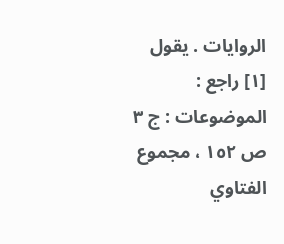الروايات . يقول
[١] راجع : الموضوعات : ج ٣ ص ١٥٢ ، مجموع الفتاوي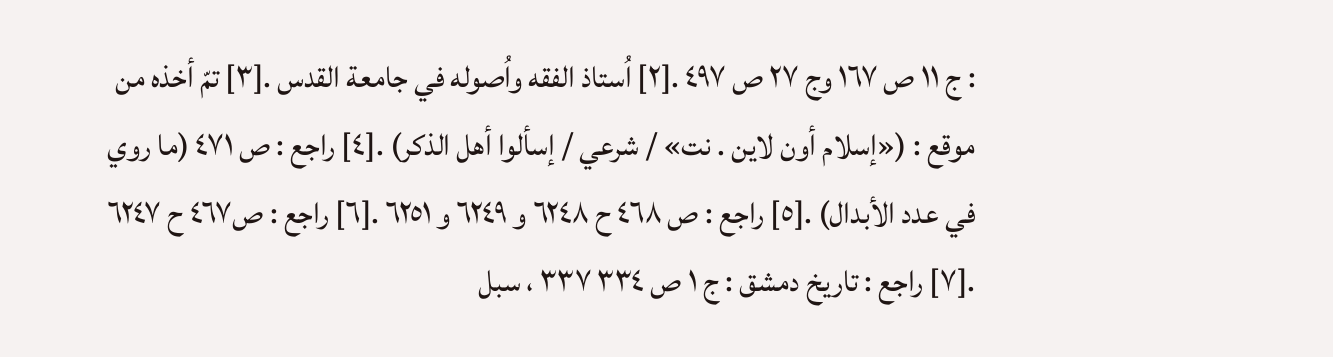: ج ١١ ص ١٦٧ وج ٢٧ ص ٤٩٧ .[٢] اُستاذ الفقه واُصوله في جامعة القدس .[٣] تمّ أخذه من موقع : («إسلام أون لاين . نت» / شرعي / إسألوا أهل الذكر) .[٤] راجع : ص ٤٧١ (ما روي في عدد الأبدال) .[٥] راجع : ص ٤٦٨ ح ٦٢٤٨ و ٦٢٤٩ و ٦٢٥١ .[٦] راجع : ص٤٦٧ ح ٦٢٤٧ .[٧] راجع : تاريخ دمشق : ج ١ ص ٣٣٤ ٣٣٧ ، سبل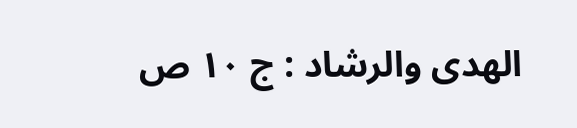الهدى والرشاد : ج ١٠ ص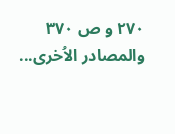٢٧٠ و ص ٣٧٠ والمصادر الاُخرى...